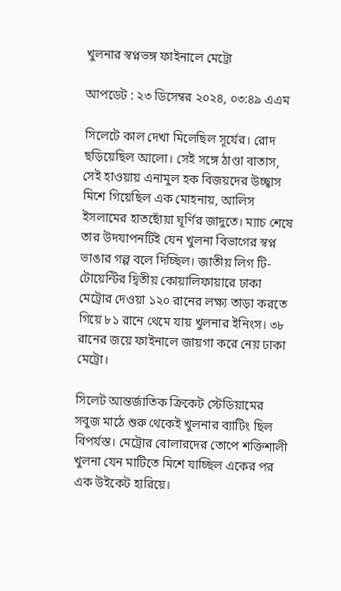খুলনার স্বপ্নভঙ্গ ফাইনালে মেট্রো

আপডেট : ২৩ ডিসেম্বর ২০২৪, ০৩:৪৯ এএম

সিলেটে কাল দেখা মিলেছিল সূর্যের। রোদ ছড়িয়েছিল আলো। সেই সঙ্গে ঠাণ্ডা বাতাস, সেই হাওয়ায় এনামুল হক বিজয়দের উচ্ছ্বাস মিশে গিয়েছিল এক মোহনায়, আলিস ইসলামের হাতছোঁয়া ঘূর্ণির জাদুতে। ম্যাচ শেষে তার উদযাপনটিই যেন খুলনা বিভাগের স্বপ্ন ভাঙার গল্প বলে দিচ্ছিল। জাতীয় লিগ টি-টোয়েন্টির দ্বিতীয় কোয়ালিফায়ারে ঢাকা মেট্রোর দেওয়া ১২০ রানের লক্ষ্য তাড়া করতে গিয়ে ৮১ রানে থেমে যায় খুলনার ইনিংস। ৩৮ রানের জয়ে ফাইনালে জায়গা করে নেয় ঢাকা মেট্রো।

সিলেট আন্তর্জাতিক ক্রিকেট স্টেডিয়ামের সবুজ মাঠে শুরু থেকেই খুলনার ব্যাটিং ছিল বিপর্যস্ত। মেট্রোর বোলারদের তোপে শক্তিশালী খুলনা যেন মাটিতে মিশে যাচ্ছিল একের পর এক উইকেট হারিয়ে।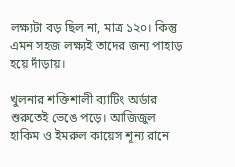লক্ষ্যটা বড় ছিল না, মাত্র ১২০। কিন্তু এমন সহজ লক্ষ্যই তাদের জন্য পাহাড় হয়ে দাঁড়ায়।

খুলনার শক্তিশালী ব্যাটিং অর্ডার শুরুতেই ভেঙে পড়ে। আজিজুল হাকিম ও ইমরুল কায়েস শূন্য রানে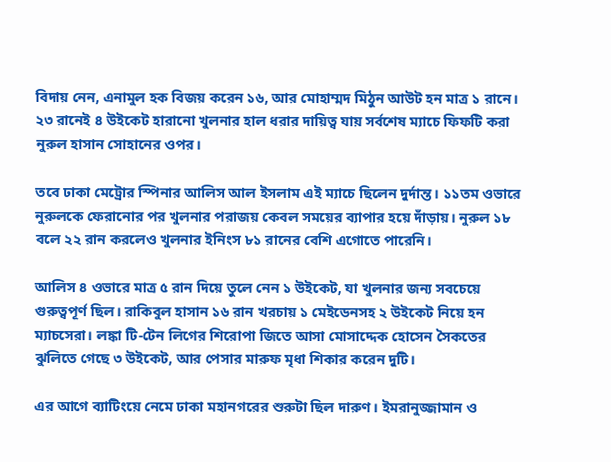বিদায় নেন, এনামুল হক বিজয় করেন ১৬, আর মোহাম্মদ মিঠুন আউট হন মাত্র ১ রানে। ২৩ রানেই ৪ উইকেট হারানো খুলনার হাল ধরার দায়িত্ব যায় সর্বশেষ ম্যাচে ফিফটি করা নুরুল হাসান সোহানের ওপর।

তবে ঢাকা মেট্রোর স্পিনার আলিস আল ইসলাম এই ম্যাচে ছিলেন দুর্দান্ত। ১১তম ওভারে নুরুলকে ফেরানোর পর খুলনার পরাজয় কেবল সময়ের ব্যাপার হয়ে দাঁড়ায়। নুরুল ১৮ বলে ২২ রান করলেও খুলনার ইনিংস ৮১ রানের বেশি এগোতে পারেনি।

আলিস ৪ ওভারে মাত্র ৫ রান দিয়ে তুলে নেন ১ উইকেট, যা খুলনার জন্য সবচেয়ে গুরুত্বপূর্ণ ছিল। রাকিবুল হাসান ১৬ রান খরচায় ১ মেইডেনসহ ২ উইকেট নিয়ে হন ম্যাচসেরা। লঙ্কা টি-টেন লিগের শিরোপা জিতে আসা মোসাদ্দেক হোসেন সৈকতের ঝুলিতে গেছে ৩ উইকেট, আর পেসার মারুফ মৃধা শিকার করেন দুটি।

এর আগে ব্যাটিংয়ে নেমে ঢাকা মহানগরের শুরুটা ছিল দারুণ। ইমরানুজ্জামান ও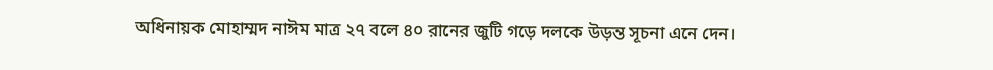অধিনায়ক মোহাম্মদ নাঈম মাত্র ২৭ বলে ৪০ রানের জুটি গড়ে দলকে উড়ন্ত সূচনা এনে দেন।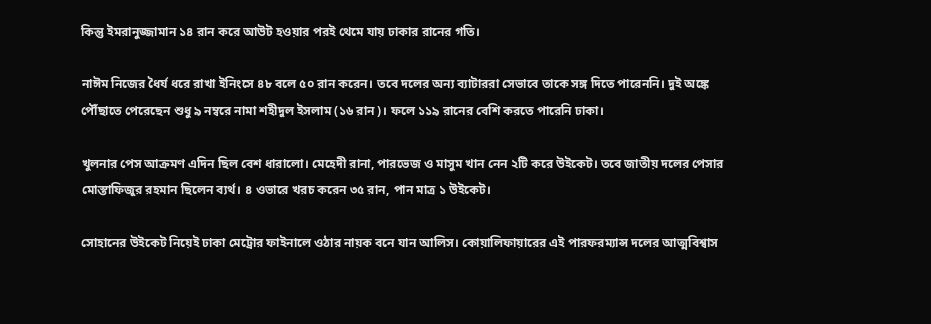কিন্তু ইমরানুজ্জামান ১৪ রান করে আউট হওয়ার পরই থেমে যায় ঢাকার রানের গতি।

নাঈম নিজের ধৈর্য ধরে রাখা ইনিংসে ৪৮ বলে ৫০ রান করেন। তবে দলের অন্য ব্যাটাররা সেভাবে তাকে সঙ্গ দিতে পারেননি। দুই অঙ্কে পৌঁছাতে পেরেছেন শুধু ৯ নম্বরে নামা শহীদুল ইসলাম (১৬ রান)। ফলে ১১৯ রানের বেশি করতে পারেনি ঢাকা।

খুলনার পেস আক্রমণ এদিন ছিল বেশ ধারালো। মেহেদী রানা, পারভেজ ও মাসুম খান নেন ২টি করে উইকেট। তবে জাতীয় দলের পেসার মোস্তাফিজুর রহমান ছিলেন ব্যর্থ। ৪ ওভারে খরচ করেন ৩৫ রান, পান মাত্র ১ উইকেট।

সোহানের উইকেট নিয়েই ঢাকা মেট্রোর ফাইনালে ওঠার নায়ক বনে যান আলিস। কোয়ালিফায়ারের এই পারফরম্যান্স দলের আত্মবিশ্বাস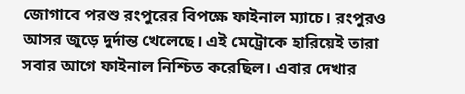জোগাবে পরশু রংপুরের বিপক্ষে ফাইনাল ম্যাচে। রংপুরও আসর জুড়ে দুর্দান্ত খেলেছে। এই মেট্রোকে হারিয়েই তারা সবার আগে ফাইনাল নিশ্চিত করেছিল। এবার দেখার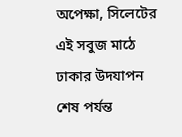অপেক্ষা, সিলেটের এই সবুজ মাঠে ঢাকার উদযাপন শেষ পর্যন্ত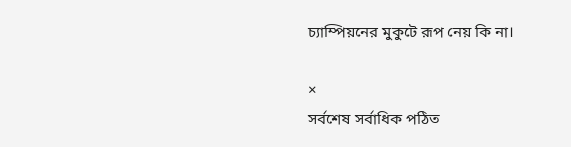চ্যাম্পিয়নের মুকুটে রূপ নেয় কি না।

×
সর্বশেষ সর্বাধিক পঠিত